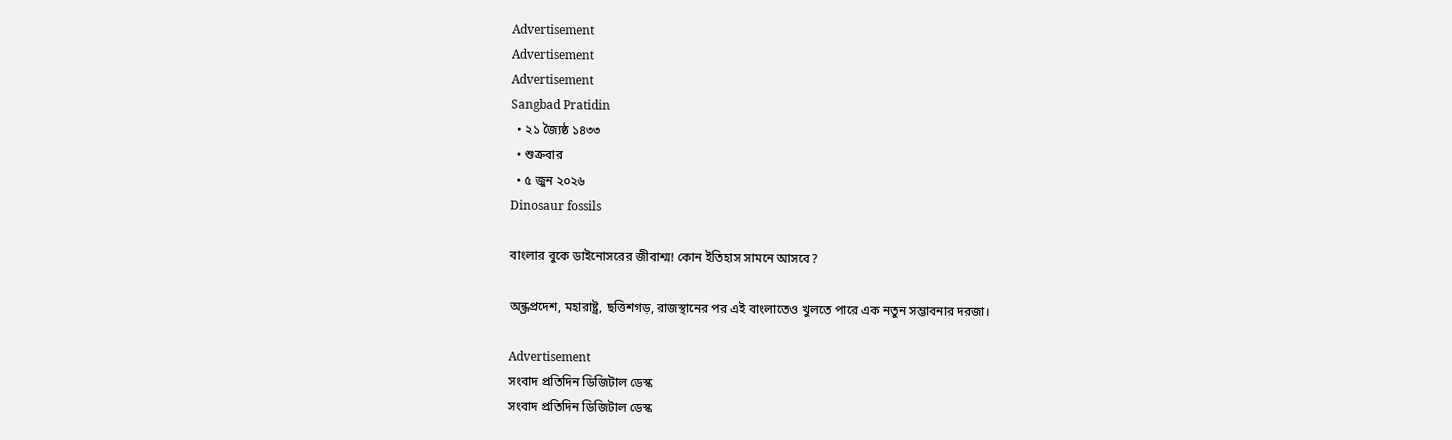Advertisement
Advertisement
Advertisement
Sangbad Pratidin
  • ২১ জ্যৈষ্ঠ ১৪৩৩
  • শুক্রবার
  • ৫ জুন ২০২৬
Dinosaur fossils

বাংলার বুকে ডাইনোসরের জীবাশ্ম! কোন ইতিহাস সামনে আসবে?

অন্ধ্রপ্রদেশ, মহারাষ্ট্র, ছত্তিশগড়, রাজস্থানের পর এই বাংলাতেও খুলতে পারে এক নতুন সম্ভাবনার দরজা।

Advertisement
সংবাদ প্রতিদিন ডিজিটাল ডেস্ক
সংবাদ প্রতিদিন ডিজিটাল ডেস্ক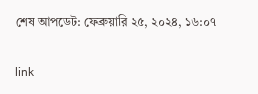শেষ আপডেট: ফেব্রুয়ারি ২৫, ২০২৪, ১৬:০৭

link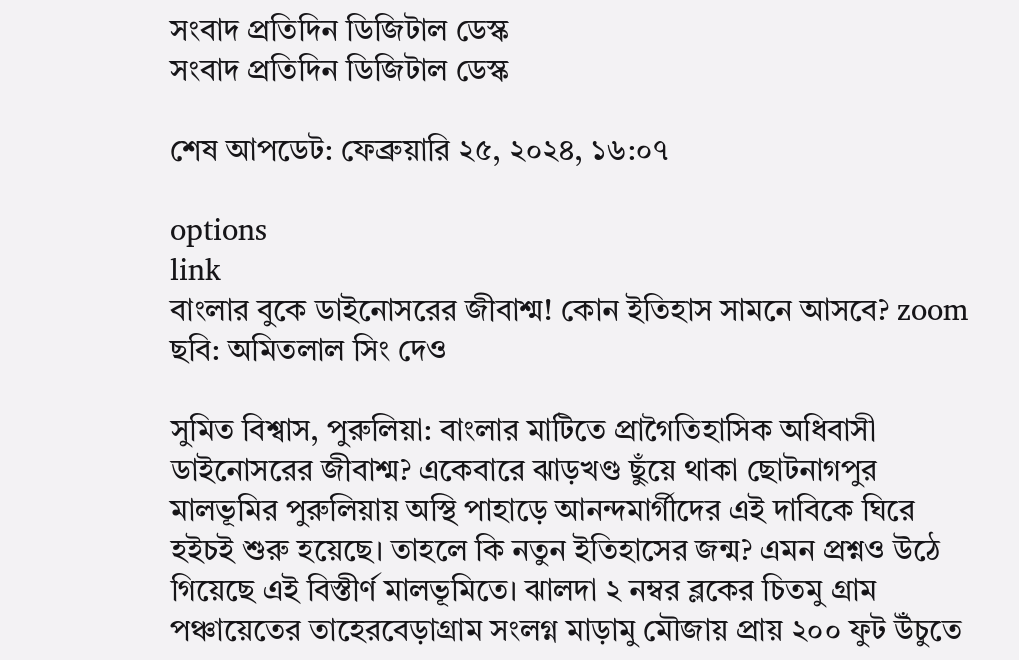সংবাদ প্রতিদিন ডিজিটাল ডেস্ক
সংবাদ প্রতিদিন ডিজিটাল ডেস্ক

শেষ আপডেট: ফেব্রুয়ারি ২৫, ২০২৪, ১৬:০৭

options
link
বাংলার বুকে ডাইনোসরের জীবাশ্ম! কোন ইতিহাস সামনে আসবে? zoom
ছবি: অমিতলাল সিং দেও

সুমিত বিশ্বাস, পুরুলিয়া: বাংলার মাটিতে প্রাগৈতিহাসিক অধিবাসী ডাইনোসরের জীবাশ্ম? একেবারে ঝাড়খণ্ড ছুঁয়ে থাকা ছোটনাগপুর মালভূমির পুরুলিয়ায় অস্থি পাহাড়ে আনন্দমার্গীদের এই দাবিকে ঘিরে হইচই শুরু হয়েছে। তাহলে কি নতুন ইতিহাসের জন্ম? এমন প্রশ্নও উঠে গিয়েছে এই বিস্তীর্ণ মালভূমিতে। ঝালদা ২ নম্বর ব্লকের চিতমু গ্রাম পঞ্চায়েতের তাহেরবেড়াগ্রাম সংলগ্ন মাড়ামু মৌজায় প্রায় ২০০ ফুট উঁচুতে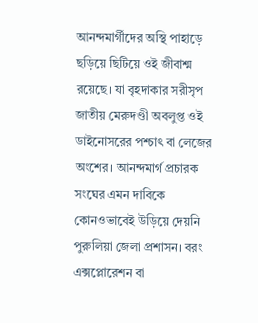আনন্দমার্গীদের অস্থি পাহাড়ে ছড়িয়ে ছিটিয়ে ওই জীবাশ্ম রয়েছে। যা বৃহদাকার সরীসৃপ জাতীয় মেরুদণ্ডী অবলুপ্ত ওই ডাইনোসরের পশ্চাৎ বা লেজের অংশের। আনন্দমার্গ প্রচারক সংঘের এমন দাবিকে কোনওভাবেই উড়িয়ে দেয়নি পুরুলিয়া জেলা প্রশাসন। বরং এক্সপ্লোরেশন বা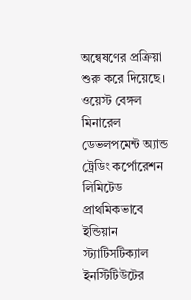অন্বেষণের প্রক্রিয়া শুরু করে দিয়েছে। ওয়েস্ট বেঙ্গল মিনারেল ডেভলপমেন্ট অ‌্যান্ড ট্রেডিং কর্পোরেশন লিমিটেড প্রাথমিকভাবে ইন্ডিয়ান স্ট্যাটিসটিক্যাল ইনস্টিটিউটের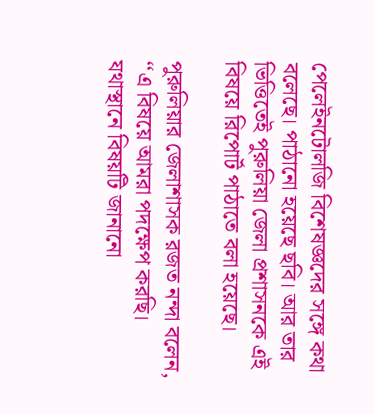পেলেইনটোলজি বিশেষজ্ঞদের সঙ্গে কথা বলেছে। পাঠানো হয়েছে ছবি। আর তার ভিত্তিতেই পুরুলিয়া জেলা প্রশাসনকে এই বিষয়ে রিপোর্ট পাঠাতে বলা হয়েছে।

পুরুলিয়ার জেলাশাসক রজত নন্দা বলেন, ‘‘এ বিষয়ে আমরা পদক্ষেপ করছি। যথাস্থানে বিষয়টি জানানো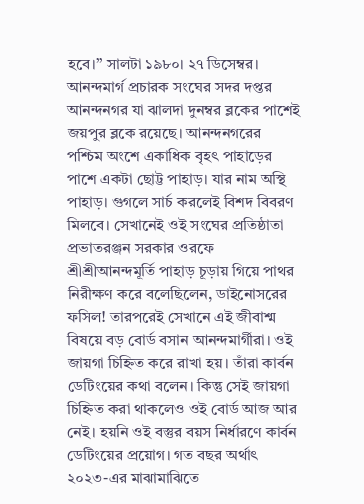হবে।’’ সালটা ১৯৮০। ২৭ ডিসেম্বর। আনন্দমার্গ প্রচারক সংঘের সদর দপ্তর আনন্দনগর যা ঝালদা দুনম্বর ব্লকের পাশেই জয়পুর ব্লকে রয়েছে। আনন্দনগরের পশ্চিম অংশে একাধিক বৃহৎ পাহাড়ের পাশে একটা ছোট্ট পাহাড়। যার নাম অস্থি পাহাড়। গুগলে সার্চ করলেই বিশদ বিবরণ মিলবে। সেখানেই ওই সংঘের প্রতিষ্ঠাতা প্রভাতরঞ্জন সরকার ওরফে শ্রীশ্রীআনন্দমূর্তি পাহাড় চূড়ায় গিয়ে পাথর নিরীক্ষণ করে বলেছিলেন, ডাইনোসরের ফসিল! তারপরেই সেখানে এই জীবাশ্ম বিষয়ে বড় বোর্ড বসান আনন্দমার্গীরা। ওই জায়গা চিহ্নিত করে রাখা হয়। তাঁরা কার্বন ডেটিংয়ের কথা বলেন। কিন্তু সেই জায়গা চিহ্নিত করা থাকলেও ওই বোর্ড আজ আর নেই। হয়নি ওই বস্তুর বয়স নির্ধারণে কার্বন ডেটিংয়ের প্রয়োগ। গত বছর অর্থাৎ ২০২৩-এর মাঝামাঝিতে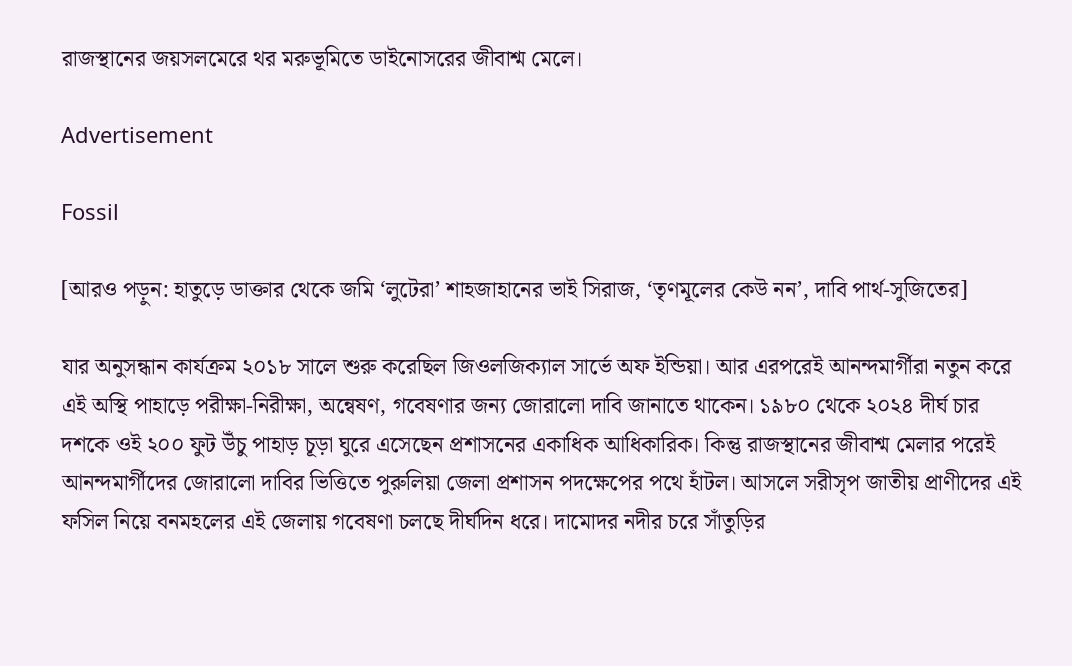রাজস্থানের জয়সলমেরে থর মরুভূমিতে ডাইনোসরের জীবাশ্ম মেলে।

Advertisement

Fossil

[আরও পড়ুন: হাতুড়ে ডাক্তার থেকে জমি ‘লুটেরা’ শাহজাহানের ভাই সিরাজ, ‘তৃণমূলের কেউ নন’, দাবি পার্থ-সুজিতের]

যার অনুসন্ধান কার্যক্রম ২০১৮ সালে শুরু করেছিল জিওলজিক্যাল সার্ভে অফ ইন্ডিয়া। আর এরপরেই আনন্দমার্গীরা নতুন করে এই অস্থি পাহাড়ে পরীক্ষা-নিরীক্ষা, অন্বেষণ, গবেষণার জন্য জোরালো দাবি জানাতে থাকেন। ১৯৮০ থেকে ২০২৪ দীর্ঘ চার দশকে ওই ২০০ ফুট উঁচু পাহাড় চূড়া ঘুরে এসেছেন প্রশাসনের একাধিক আধিকারিক। কিন্তু রাজস্থানের জীবাশ্ম মেলার পরেই আনন্দমার্গীদের জোরালো দাবির ভিত্তিতে পুরুলিয়া জেলা প্রশাসন পদক্ষেপের পথে হাঁটল। আসলে সরীসৃপ জাতীয় প্রাণীদের এই ফসিল নিয়ে বনমহলের এই জেলায় গবেষণা চলছে দীর্ঘদিন ধরে। দামোদর নদীর চরে সাঁতুড়ির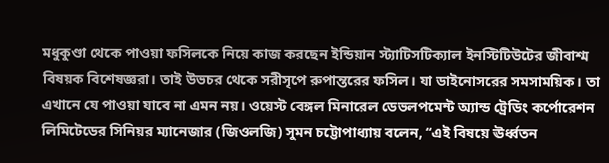মধুকুণ্ডা থেকে পাওয়া ফসিলকে নিয়ে কাজ করছেন ইন্ডিয়ান স্ট্যাটিসটিক্যাল ইনস্টিটিউটের জীবাশ্ম বিষয়ক বিশেষজ্ঞরা। তাই উভচর থেকে সরীসৃপে রুপান্তরের ফসিল। যা ডাইনোসরের সমসাময়িক। তা এখানে যে পাওয়া যাবে না এমন নয়। ওয়েস্ট বেঙ্গল মিনারেল ডেভলপমেন্ট অ‌্যান্ড ট্রেডিং কর্পোরেশন লিমিটেডের সিনিয়র ম্যানেজার (জিওলজি) সুমন চট্টোপাধ্যায় বলেন, ‘‘এই বিষয়ে ঊর্ধ্বতন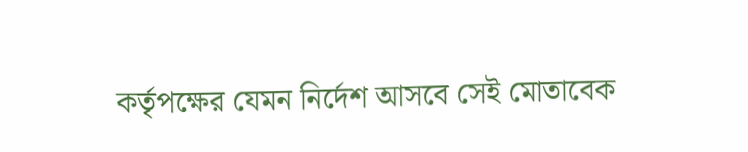কর্তৃপক্ষের যেমন নির্দেশ আসবে সেই মোতাবেক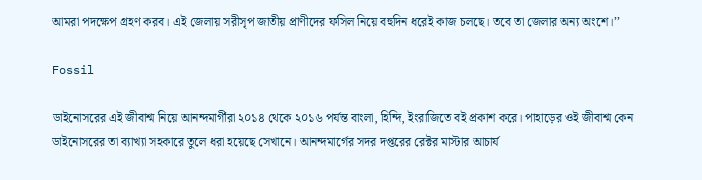আমরা পদক্ষেপ গ্রহণ করব। এই জেলায় সরীসৃপ জাতীয় প্রাণীদের ফসিল নিয়ে বহুদিন ধরেই কাজ চলছে। তবে তা জেলার অন্য অংশে।’’

Fossil

ডাইনোসরের এই জীবাশ্ম নিয়ে আনন্দমার্গীরা ২০১৪ থেকে ২০১৬ পর্যন্ত বাংলা, হিন্দি, ইংরাজিতে বই প্রকাশ করে। পাহাড়ের ওই জীবাশ্ম কেন ডাইনোসরের তা ব্যাখ্যা সহকারে তুলে ধরা হয়েছে সেখানে। আনন্দমার্গের সদর দপ্তরের রেক্টর মাস্টার আচার্য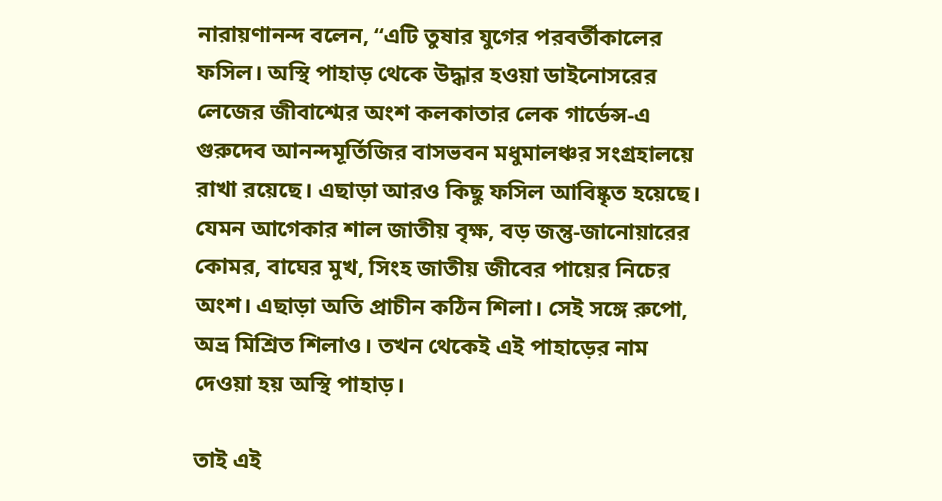নারায়ণানন্দ বলেন, ‘‘এটি তুষার যুগের পরবর্তীকালের ফসিল। অস্থি পাহাড় থেকে উদ্ধার হওয়া ডাইনোসরের লেজের জীবাশ্মের অংশ কলকাতার লেক গার্ডেন্স-এ গুরুদেব আনন্দমূর্তিজির বাসভবন মধুমালঞ্চর সংগ্রহালয়ে রাখা রয়েছে। এছাড়া আরও কিছু ফসিল আবিষ্কৃত হয়েছে। যেমন আগেকার শাল জাতীয় বৃক্ষ, বড় জন্তু-জানোয়ারের কোমর, বাঘের মুখ, সিংহ জাতীয় জীবের পায়ের নিচের অংশ। এছাড়া অতি প্রাচীন কঠিন শিলা। সেই সঙ্গে রুপো, অভ্র মিশ্রিত শিলাও। তখন থেকেই এই পাহাড়ের নাম দেওয়া হয় অস্থি পাহাড়।

তাই এই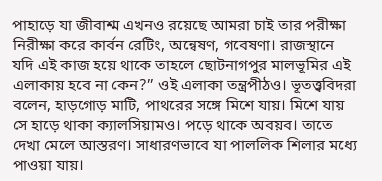পাহাড়ে যা জীবাশ্ম এখনও রয়েছে আমরা চাই তার পরীক্ষা নিরীক্ষা করে কার্বন রেটিং, অন্বেষণ, গবেষণা। রাজস্থানে যদি এই কাজ হয়ে থাকে তাহলে ছোটনাগপুর মালভূমির এই এলাকায় হবে না কেন?’’ ওই এলাকা তন্ত্রপীঠও। ভূতত্ত্ববিদরা বলেন, হাড়গোড় মাটি, পাথরের সঙ্গে মিশে যায়। মিশে যায় সে হাড়ে থাকা ক্যালসিয়ামও। পড়ে থাকে অবয়ব। তাতে দেখা মেলে আস্তরণ। সাধারণভাবে যা পাললিক শিলার মধ্যে পাওয়া যায়।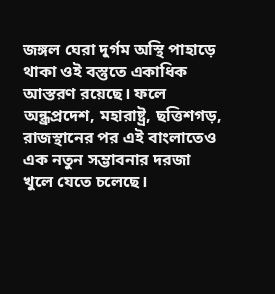জঙ্গল ঘেরা দুর্গম অস্থি পাহাড়ে থাকা ওই বস্তুতে একাধিক আস্তরণ রয়েছে। ফলে অন্ধ্রপ্রদেশ, মহারাষ্ট্র, ছত্তিশগড়, রাজস্থানের পর এই বাংলাতেও এক নতুন সম্ভাবনার দরজা খুলে যেতে চলেছে।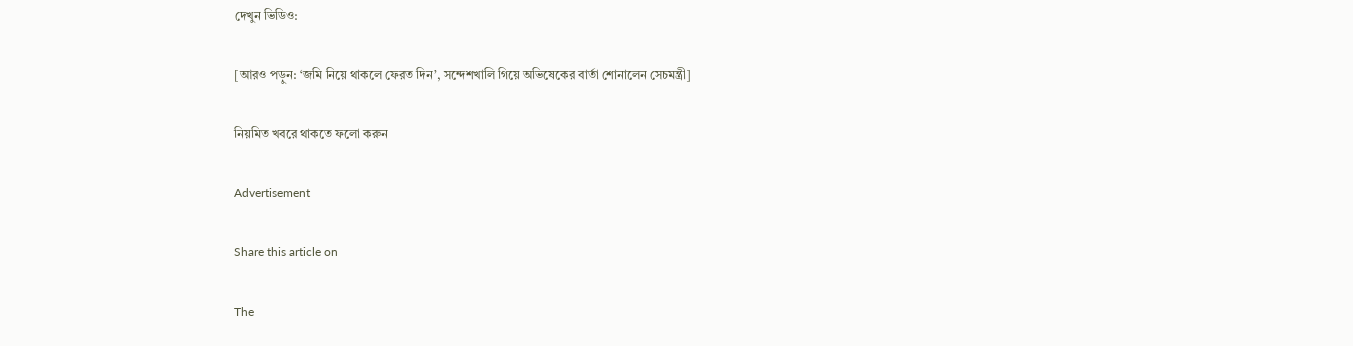দেখুন ভিডিও:

[আরও পড়ুন: ‘জমি নিয়ে থাকলে ফেরত দিন’, সন্দেশখালি গিয়ে অভিষেকের বার্তা শোনালেন সেচমন্ত্রী]

নিয়মিত খবরে থাকতে ফলো করুন

Advertisement

Share this article on

The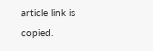article link is copied.